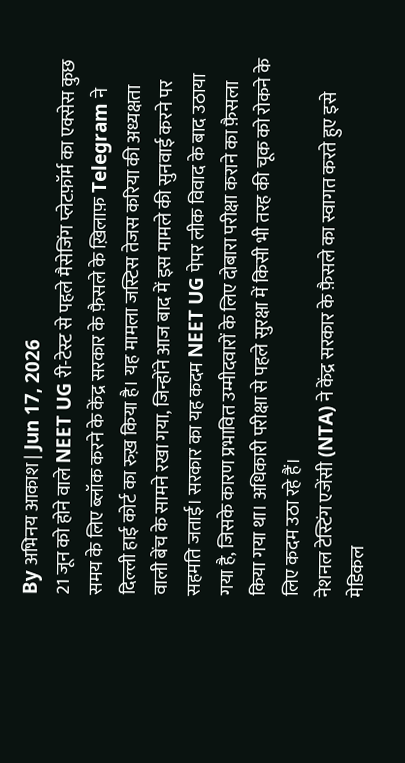By अभिनय आकाश | Jun 17, 2026
21 जून को होने वाले NEET UG री-टेस्ट से पहले मैसेजिंग प्लेटफ़ॉर्म का एक्सेस कुछ समय के लिए ब्लॉक करने के केंद्र सरकार के फ़ैसले के ख़िलाफ़ Telegram ने दिल्ली हाई कोर्ट का रुख़ किया है। यह मामला जस्टिस तेजस करिया की अध्यक्षता वाली बेंच के सामने रखा गया, जिन्होंने आज बाद में इस मामले की सुनवाई करने पर सहमति जताई। सरकार का यह कदम NEET UG पेपर लीक विवाद के बाद उठाया गया है, जिसके कारण प्रभावित उम्मीदवारों के लिए दोबारा परीक्षा कराने का फ़ैसला किया गया था। अधिकारी परीक्षा से पहले सुरक्षा में किसी भी तरह की चूक को रोकने के लिए कदम उठा रहे हैं।
नेशनल टेस्टिंग एजेंसी (NTA) ने केंद्र सरकार के फ़ैसले का स्वागत करते हुए इसे मेडिकल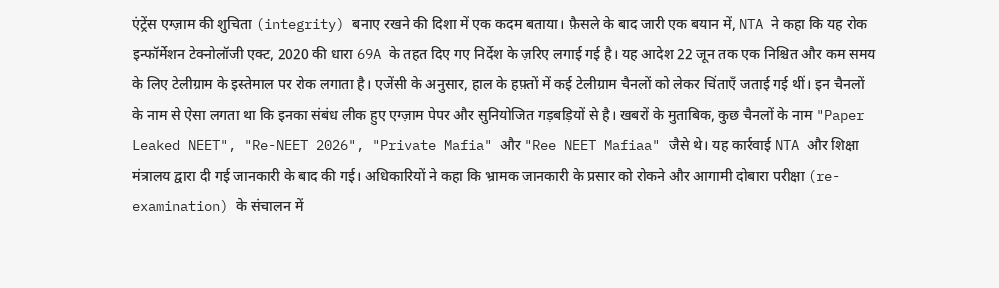एंट्रेंस एग्ज़ाम की शुचिता (integrity) बनाए रखने की दिशा में एक कदम बताया। फ़ैसले के बाद जारी एक बयान में, NTA ने कहा कि यह रोक इन्फॉर्मेशन टेक्नोलॉजी एक्ट, 2020 की धारा 69A के तहत दिए गए निर्देश के ज़रिए लगाई गई है। यह आदेश 22 जून तक एक निश्चित और कम समय के लिए टेलीग्राम के इस्तेमाल पर रोक लगाता है। एजेंसी के अनुसार, हाल के हफ़्तों में कई टेलीग्राम चैनलों को लेकर चिंताएँ जताई गई थीं। इन चैनलों के नाम से ऐसा लगता था कि इनका संबंध लीक हुए एग्ज़ाम पेपर और सुनियोजित गड़बड़ियों से है। खबरों के मुताबिक, कुछ चैनलों के नाम "Paper Leaked NEET", "Re-NEET 2026", "Private Mafia" और "Ree NEET Mafiaa" जैसे थे। यह कार्रवाई NTA और शिक्षा मंत्रालय द्वारा दी गई जानकारी के बाद की गई। अधिकारियों ने कहा कि भ्रामक जानकारी के प्रसार को रोकने और आगामी दोबारा परीक्षा (re-examination) के संचालन में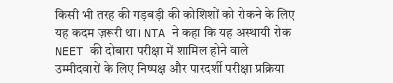किसी भी तरह की गड़बड़ी की कोशिशों को रोकने के लिए यह कदम ज़रूरी था। NTA ने कहा कि यह अस्थायी रोक NEET की दोबारा परीक्षा में शामिल होने वाले उम्मीदवारों के लिए निष्पक्ष और पारदर्शी परीक्षा प्रक्रिया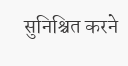सुनिश्चित करने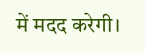में मदद करेगी।